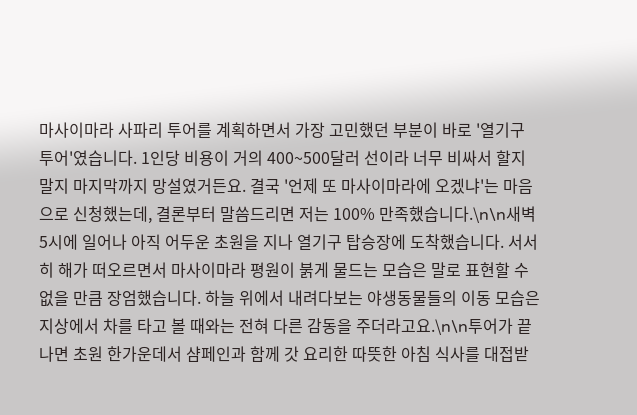마사이마라 사파리 투어를 계획하면서 가장 고민했던 부분이 바로 '열기구 투어'였습니다. 1인당 비용이 거의 400~500달러 선이라 너무 비싸서 할지 말지 마지막까지 망설였거든요. 결국 '언제 또 마사이마라에 오겠냐'는 마음으로 신청했는데, 결론부터 말씀드리면 저는 100% 만족했습니다.\n\n새벽 5시에 일어나 아직 어두운 초원을 지나 열기구 탑승장에 도착했습니다. 서서히 해가 떠오르면서 마사이마라 평원이 붉게 물드는 모습은 말로 표현할 수 없을 만큼 장엄했습니다. 하늘 위에서 내려다보는 야생동물들의 이동 모습은 지상에서 차를 타고 볼 때와는 전혀 다른 감동을 주더라고요.\n\n투어가 끝나면 초원 한가운데서 샴페인과 함께 갓 요리한 따뜻한 아침 식사를 대접받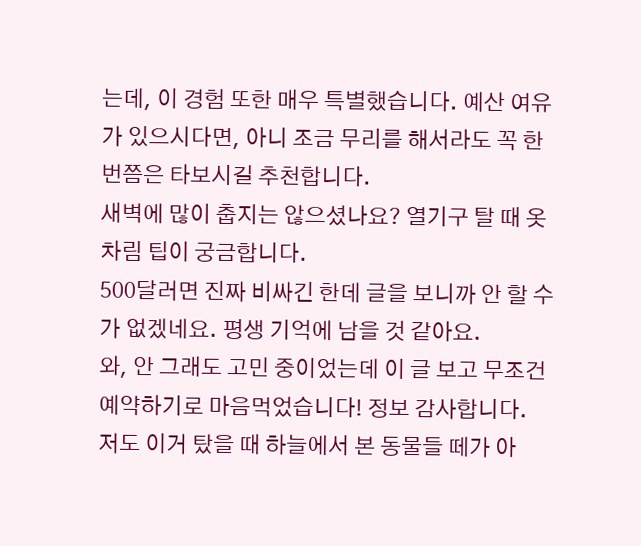는데, 이 경험 또한 매우 특별했습니다. 예산 여유가 있으시다면, 아니 조금 무리를 해서라도 꼭 한 번쯤은 타보시길 추천합니다.
새벽에 많이 춥지는 않으셨나요? 열기구 탈 때 옷차림 팁이 궁금합니다.
500달러면 진짜 비싸긴 한데 글을 보니까 안 할 수가 없겠네요. 평생 기억에 남을 것 같아요.
와, 안 그래도 고민 중이었는데 이 글 보고 무조건 예약하기로 마음먹었습니다! 정보 감사합니다.
저도 이거 탔을 때 하늘에서 본 동물들 떼가 아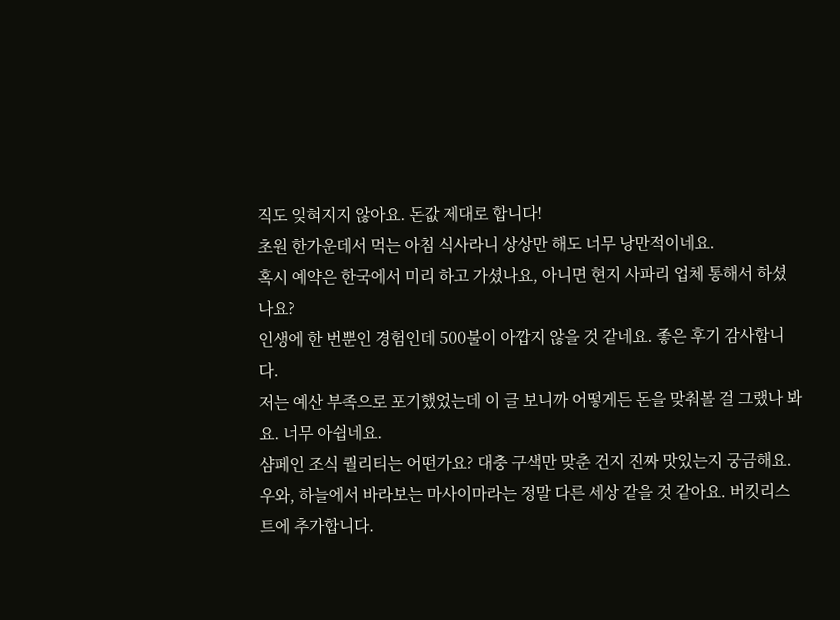직도 잊혀지지 않아요. 돈값 제대로 합니다!
초원 한가운데서 먹는 아침 식사라니 상상만 해도 너무 낭만적이네요.
혹시 예약은 한국에서 미리 하고 가셨나요, 아니면 현지 사파리 업체 통해서 하셨나요?
인생에 한 번뿐인 경험인데 500불이 아깝지 않을 것 같네요. 좋은 후기 감사합니다.
저는 예산 부족으로 포기했었는데 이 글 보니까 어떻게든 돈을 맞춰볼 걸 그랬나 봐요. 너무 아쉽네요.
샴페인 조식 퀄리티는 어떤가요? 대충 구색만 맞춘 건지 진짜 맛있는지 궁금해요.
우와, 하늘에서 바라보는 마사이마라는 정말 다른 세상 같을 것 같아요. 버킷리스트에 추가합니다.